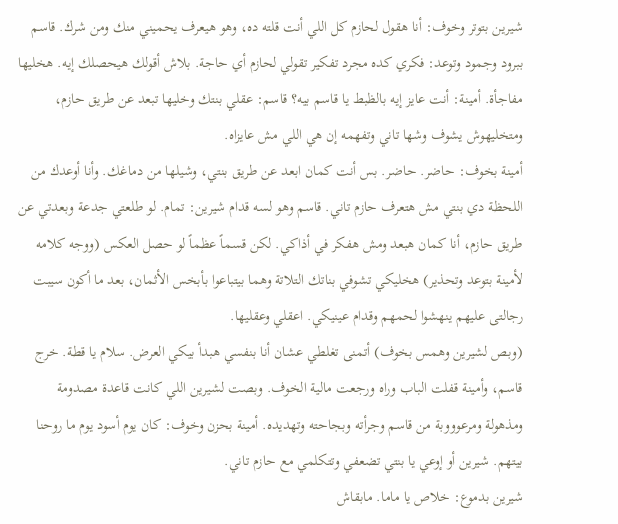شيرين بتوتر وخوف: أنا هقول لحازم كل اللي أنت قلته ده، وهو هيعرف يحميني منك ومن شرك. قاسم ببرود وجمود وتوعد: فكري كده مجرد تفكير تقولي لحازم أي حاجة. بلاش أقولك هيحصلك إيه. هخليها مفاجأة. أمينة: أنت عايز إيه بالظبط يا قاسم بيه؟ قاسم: عقلي بنتك وخليها تبعد عن طريق حازم، ومتخليهوش يشوف وشها تاني وتفهمه إن هي اللي مش عايزاه.
أمينة بخوف: حاضر. حاضر. بس أنت كمان ابعد عن طريق بنتي، وشيلها من دماغك. وأنا أوعدك من اللحظة دي بنتي مش هتعرف حازم تاني. قاسم وهو لسه قدام شيرين: تمام. لو طلعتي جدعة وبعدتي عن طريق حازم، أنا كمان هبعد ومش هفكر في أذاكي. لكن قسماً عظماً لو حصل العكس (ووجه كلامه لأمينة بتوعد وتحذير) هخليكي تشوفي بناتك التلاتة وهما بيتباعوا بأبخس الأثمان، بعد ما أكون سيبت رجالتى عليهم ينهشوا لحمهم وقدام عينيكي. اعقلي وعقليها.
(وبص لشيرين وهمس بخوف) أتمنى تغلطي عشان أنا بنفسي هبدأ بيكي العرض. سلام يا قطة. خرج قاسم، وأمينة قفلت الباب وراه ورجعت مالية الخوف. وبصت لشيرين اللي كانت قاعدة مصدومة ومذهولة ومرعوووبة من قاسم وجرأته وبجاحته وتهديده. أمينة بحزن وخوف: كان يوم أسود يوم ما روحنا بيتهم. شيرين أو إوعي يا بنتي تضعفي وتتكلمي مع حازم تاني.
شيرين بدموع: خلاص يا ماما. مابقاش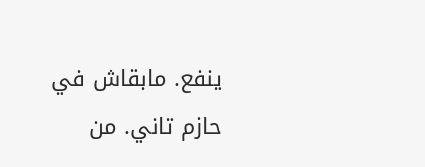ينفع. مابقاش في حازم تاني. من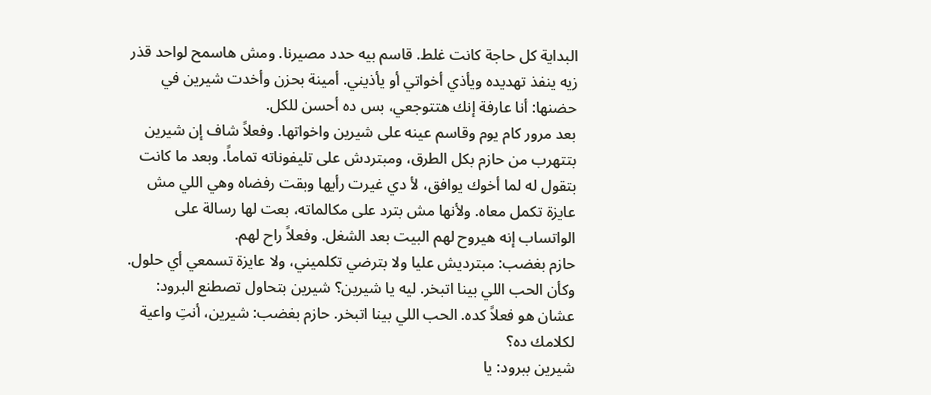البداية كل حاجة كانت غلط. قاسم بيه حدد مصيرنا. ومش هاسمح لواحد قذر زيه ينفذ تهديده ويأذي أخواتي أو يأذيني. أمينة بحزن وأخدت شيرين في حضنها: أنا عارفة إنك هتتوجعي، بس ده أحسن للكل.
بعد مرور كام يوم وقاسم عينه على شيرين واخواتها. وفعلاً شاف إن شيرين بتتهرب من حازم بكل الطرق، ومبتردش على تليفوناته تماماً. وبعد ما كانت بتقول له لما أخوك يوافق، لأ دي غيرت رأيها وبقت رفضاه وهي اللي مش عايزة تكمل معاه. ولأنها مش بترد على مكالماته، بعت لها رسالة على الواتساب إنه هيروح لهم البيت بعد الشغل. وفعلاً راح لهم.
حازم بغضب: مبترديش عليا ولا بترضي تكلميني، ولا عايزة تسمعي أي حلول. وكأن الحب اللي بينا اتبخر. ليه يا شيرين؟ شيرين بتحاول تصطنع البرود: عشان هو فعلاً كده. الحب اللي بينا اتبخر. حازم بغضب: شيرين، أنتِ واعية لكلامك ده؟
شيرين ببرود: يا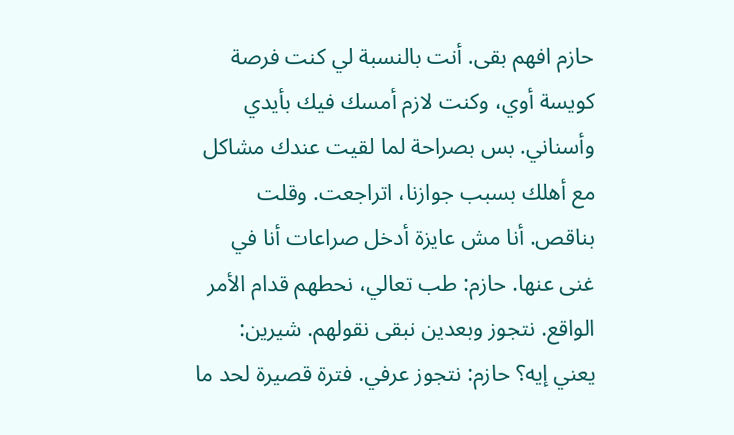حازم افهم بقى. أنت بالنسبة لي كنت فرصة كويسة أوي، وكنت لازم أمسك فيك بأيدي وأسناني. بس بصراحة لما لقيت عندك مشاكل مع أهلك بسبب جوازنا، اتراجعت. وقلت بناقص. أنا مش عايزة أدخل صراعات أنا في غنى عنها. حازم: طب تعالي، نحطهم قدام الأمر الواقع. نتجوز وبعدين نبقى نقولهم. شيرين: يعني إيه؟ حازم: نتجوز عرفي. فترة قصيرة لحد ما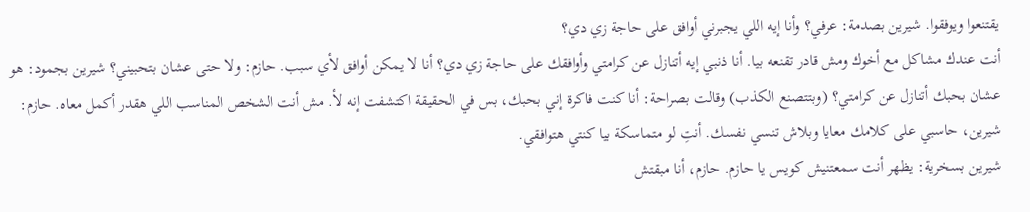يقتنعوا ويوفقوا. شيرين بصدمة: عرفي؟ وأنا إيه اللي يجبرني أوافق على حاجة زي دي؟
أنت عندك مشاكل مع أخوك ومش قادر تقنعه بيا. أنا ذنبي إيه أتنازل عن كرامتي وأوافقك على حاجة زي دي؟ أنا لا يمكن أوافق لأي سبب. حازم: ولا حتى عشان بتحبيني؟ شيرين بجمود: هو عشان بحبك أتنازل عن كرامتي؟ (وبتتصنع الكذب) وقالت بصراحة: أنا كنت فاكرة إني بحبك، بس في الحقيقة اكتشفت إنه لأ. مش أنت الشخص المناسب اللي هقدر أكمل معاه. حازم: شيرين، حاسبي على كلامك معايا وبلاش تنسي نفسك. أنتِ لو متماسكة بيا كنتي هتوافقي.
شيرين بسخرية: يظهر أنت سمعتنيش كويس يا حازم. حازم، أنا مبقتش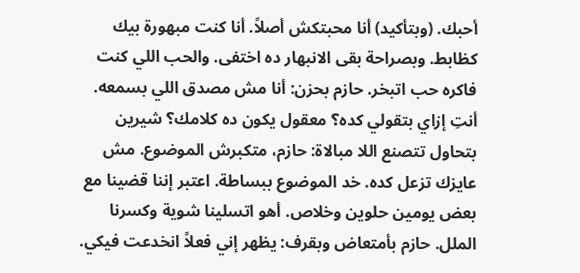أحبك. (وبتأكيد) أنا محبتكش أصلاً. أنا كنت مبهورة بيك كظابط. وبصراحة بقى الانبهار ده اختفى. والحب اللي كنت فاكره حب اتبخر. حازم بحزن: أنا مش مصدق اللي بسمعه. أنتِ إزاي بتقولي كده؟ معقول يكون ده كلامك؟ شيرين
بتحاول تتصنع اللا مبالاة: حازم، متكبرش الموضوع. مش عايزك تزعل كده. خد الموضوع ببساطة. اعتبر إننا قضينا مع بعض يومين حلوين وخلاص. أهو اتسلينا شوية وكسرنا الملل. حازم بأمتعاض وبقرف: يظهر إني فعلاً انخدعت فيكي.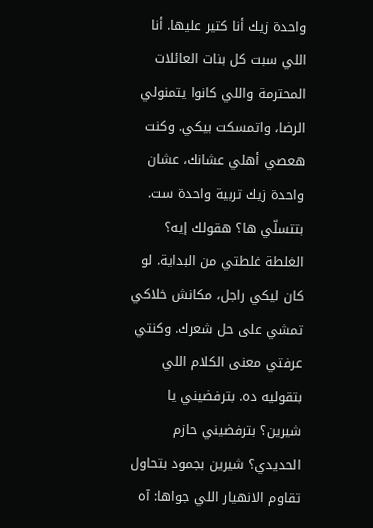واحدة زيك أنا كتير عليها. أنا اللي سبت كل بنات العائلات المحترمة واللي كانوا يتمنولي الرضا، واتمسكت بيكي. وكنت هعصي أهلي عشانك، عشان واحدة زيك تربية واحدة ست. بتتسلّي ها؟ هقولك إيه؟
الغلطة غلطتي من البداية. لو كان ليكي راجل، مكانش خلاكي تمشي على حل شعرك. وكنتي عرفتي معنى الكلام اللي بتقوليه ده. بترفضيني يا شيرين؟ بترفضيني حازم الحديدي؟ شيرين بجمود بتحاول تقاوم الانهيار اللي جواها: آه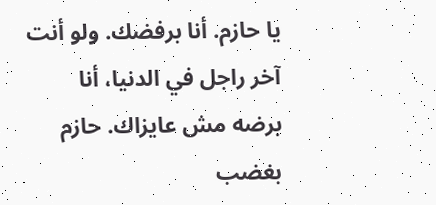يا حازم. أنا برفضك. ولو أنت آخر راجل في الدنيا، أنا برضه مش عايزاك. حازم بغضب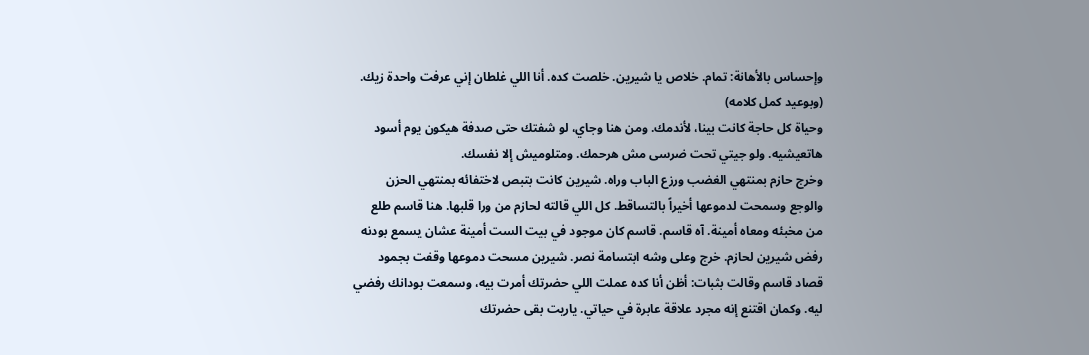وإحساس بالأهانة: تمام. خلاص يا شيرين. خلصت كده. أنا اللي غلطان إني عرفت واحدة زيك. (وبوعيد كمل كلامه)
وحياة كل حاجة كانت بينا، لأندمك. ومن هنا وجاي، لو شفتك حتى صدفة هيكون يوم أسود هاتعيشيه. ولو جيتي تحت ضرسى مش هرحمك. ومتلوميش إلا نفسك.
وخرج حازم بمنتهي الغضب ورزع الباب وراه. شيرين كانت بتبص لاختفائه بمنتهي الحزن والوجع وسمحت لدموعها أخيراً بالتساقط. كل اللي قالته لحازم من ورا قلبها. هنا قاسم طلع من مخبئه ومعاه أمينة. آه قاسم. قاسم كان موجود في بيت الست أمينة عشان يسمع بودنه رفض شيرين لحازم. خرج وعلى وشه ابتسامة نصر. شيرين مسحت دموعها وقفت بجمود
قصاد قاسم وقالت بثبات: أظن أنا كده عملت اللي حضرتك أمرت بيه، وسمعت بودانك رفضي ليه. وكمان اقتنع إنه مجرد علاقة عابرة في حياتي. ياريت بقى حضرتك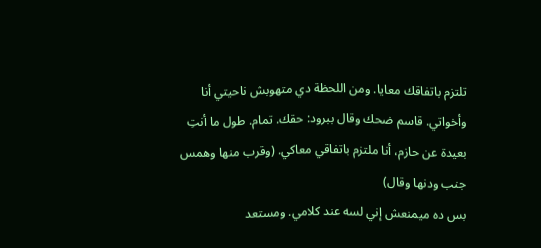تلتزم باتفاقك معايا. ومن اللحظة دي متهوبش ناحيتي أنا وأخواتي. قاسم ضحك وقال ببرود: حقك. تمام. طول ما أنتِ بعيدة عن حازم، أنا ملتزم باتفاقي معاكي. (وقرب منها وهمس جنب ودنها وقال)
بس ده ميمنعش إني لسه عند كلامي. ومستعد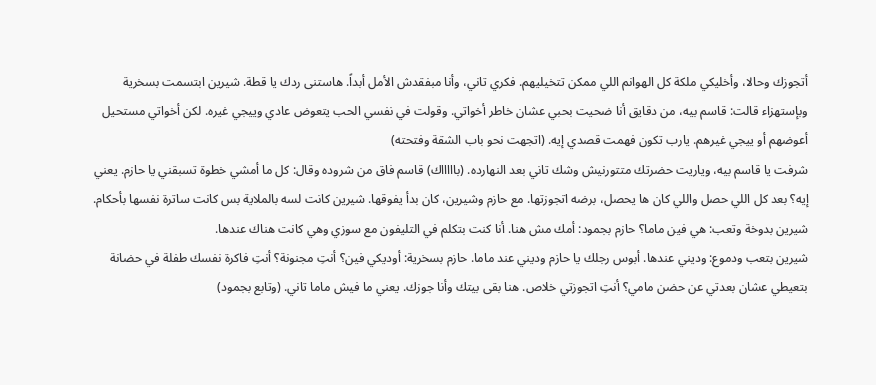أتجوزك وحالا، وأخليكي ملكة كل الهوانم اللي ممكن تتخيليهم. فكري تاني، وأنا مبفقدش الأمل أبداً. هاستنى ردك يا قطة. شيرين ابتسمت بسخرية وبإستهزاء قالت: قاسم بيه، من دقايق أنا ضحيت بحبي عشان خاطر أخواتي. وقولت في نفسي الحب يتعوض عادي وييجي غيره. لكن أخواتي مستحيل أعوضهم أو ييجي غيرهم. يارب تكون فهمت قصدي إيه. (اتجهت نحو باب الشقة وفتحته)
شرفت يا قاسم بيه، وياريت حضرتك متتورنيش وشك تاني بعد النهارده. (باااااك) قاسم فاق من شروده وقال: كل ما أمشي خطوة تسبقني يا حازم. يعني إيه؟ بعد كل اللي حصل واللي كان ها يحصل، برضه اتجوزتها. مع حازم وشيرين، كان بدأ يفوقها. شيرين كانت لسه بالملاية بس كانت ساترة نفسها بأحكام. شيرين بدوخة وتعب: هي فين ماما؟ حازم بجمود: أمك مش هنا. أنا كنت بتكلم في التليفون مع سوزي وهي كانت هناك عندها.
شيرين بتعب ودموع: وديني عندها. أبوس رجلك يا حازم وديني عند ماما. حازم بسخرية: أوديكي فين؟ أنتِ مجنونة؟ أنتِ فاكرة نفسك طفلة في حضانة بتعيطي عشان بعدتي عن حضن مامي؟ أنتِ اتجوزتي خلاص. هنا بقى بيتك وأنا جوزك. يعني ما فيش ماما تاني. (وتابع بجمود)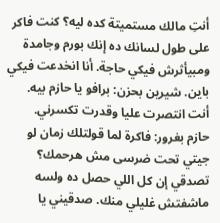أنتِ مالك مستميتة كده ليه؟ كنت فاكر على طول لسانك ده إنك بورم وجامدة ومبيأثرش فيكي حاجة. أنا انخدعت فيكي باين. شيرين بحزن: برافو يا حازم بيه. أنت انتصرت عليا وقدرت تكسرني.
حازم بغرور: فاكرة لما قولتلك زمان لو جيتي تحت ضرسى مش هرحمك؟ تصدقي إن كل اللي حصل ده ولسه ماشفتش غليلي منك. صدقيني يا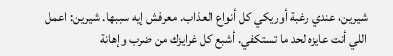شيرين، عندي رغبة أوريكي كل أنواع العذاب. معرفش إيه سببها. شيرين: اعمل اللي أنت عايزه لحد ما تستكفي. أشبع كل غرايزك من ضرب وإهانة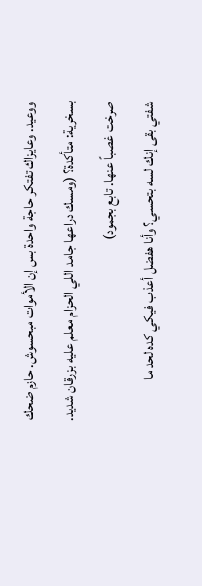ووعيد. وعايزاك تفتكر حاجة واحدة بس إن الأموات مبحسوش. حازم ضحك بسخرية: متأكدة؟ (ومسك دراعها جامد اللي الحزام معلم عليه بزرقان شديد. صرخت غصباً عنها. تابع بجمود)
شفتي بقى إنك لسه بتحسي؟ وأنا هفضل أعذب فيكي كده لحد ما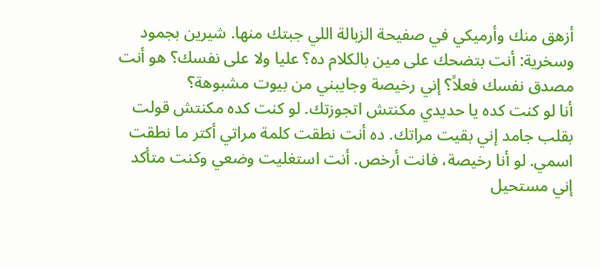أزهق منك وأرميكي في صفيحة الزبالة اللي جبتك منها. شيرين بجمود وسخرية: أنت بتضحك على مين بالكلام ده؟ عليا ولا على نفسك؟ هو أنت مصدق نفسك فعلاً؟ إني رخيصة وجايبني من بيوت مشبوهة؟
أنا لو كنت كده يا حديدي مكنتش اتجوزتك. لو كنت كده مكنتش قولت بقلب جامد إني بقيت مراتك. ده أنت نطقت كلمة مراتي أكتر ما نطقت اسمي. لو أنا رخيصة، فانت أرخص. أنت استغليت وضعي وكنت متأكد إني مستحيل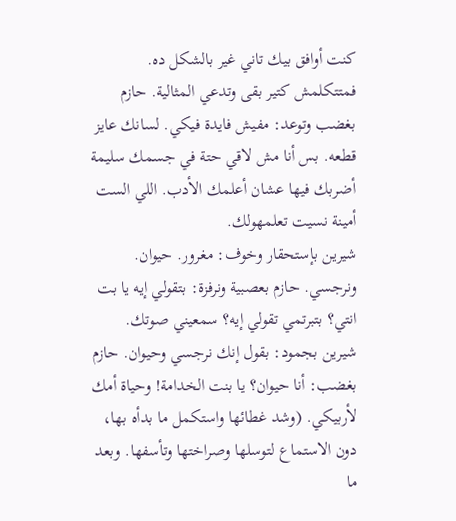كنت أوافق بيك تاني غير بالشكل ده. فمتتكلمش كتير بقى وتدعي المثالية. حازم بغضب وتوعد: مفيش فايدة فيكي. لسانك عايز قطعه. بس أنا مش لاقي حتة في جسمك سليمة أضربك فيها عشان أعلمك الأدب. اللي الست أمينة نسيت تعلمهولك.
شيرين بإستحقار وخوف: مغرور. حيوان. ونرجسي. حازم بعصبية ونرفزة: بتقولي إيه يا بت انتي؟ بتبرتمي تقولي إيه؟ سمعيني صوتك. شيرين بجمود: بقول إنك نرجسي وحيوان. حازم بغضب: أنا حيوان؟ يا بنت الخدامة! وحياة أمك لأربيكي. (وشد غطائها واستكمل ما بدأه بها، دون الاستماع لتوسلها وصراختها وتأسفها. وبعد ما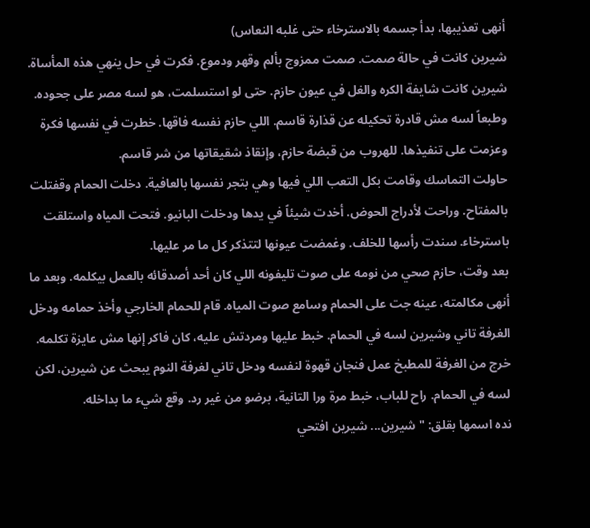أنهى تعذيبها، بدأ جسمه بالاسترخاء حتى غلبه النعاس)
شيرين كانت في حالة صمت. صمت ممزوج بألم وقهر ودموع. فكرت في حل ينهي هذه المأساة. شيرين كانت شايفة الكره والغل في عيون حازم. حتى لو استسلمت، هو لسه مصر على جحوده. وطبعاً لسه مش قادرة تحكيله عن قذارة قاسم. اللي حازم نفسه فاقها. خطرت في نفسها فكرة وعزمت على تنفيذها. للهروب من قبضة حازم، وإنقاذ شقيقاتها من شر قاسم.
حاولت التماسك وقامت بكل التعب اللي فيها وهي بتجر نفسها بالعافية. دخلت الحمام وقفتلت بالمفتاح. وراحت لأدراج الحوض. أخدت شيئاً في يدها ودخلت البانيو. فتحت المياه واستلقت باسترخاء. سندت رأسها للخلف. وغمضت عيونها لتتذكر كل ما مر عليها.
بعد وقت، حازم صحي من نومه على صوت تليفونه اللي كان أحد أصدقائه بالعمل بيكلمه. وبعد ما أنهى مكالمته، عينه جت على الحمام وسامع صوت المياه. قام للحمام الخارجي وأخذ حمامه ودخل الغرفة تاني وشيرين لسه في الحمام. خبط عليها ومردتش عليه، كان فاكر إنها مش عايزة تكلمه. خرج من الغرفة للمطبخ عمل فنجان قهوة لنفسه ودخل تاني لغرفة النوم يبحث عن شيرين، لكن لسه في الحمام. راح للباب، خبط مرة ورا التانية، برضو من غير رد. وقع شيء ما بداخله.
نده اسمها بقلق: "شيرين... شيرين افتحي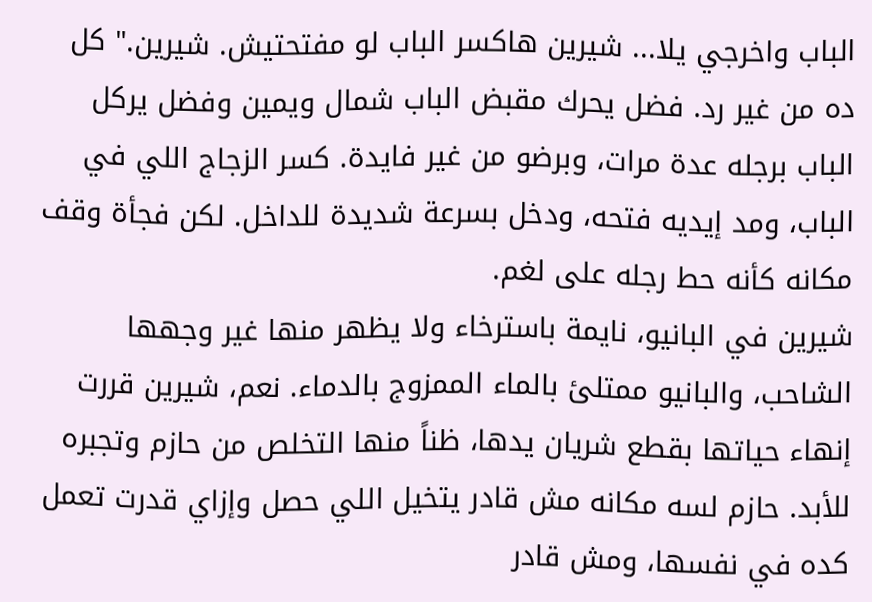الباب واخرجي يلا... شيرين هاكسر الباب لو مفتحتيش. شيرين." كل ده من غير رد. فضل يحرك مقبض الباب شمال ويمين وفضل يركل الباب برجله عدة مرات، وبرضو من غير فايدة. كسر الزجاج اللي في الباب، ومد إيديه فتحه، ودخل بسرعة شديدة للداخل. لكن فجأة وقف مكانه كأنه حط رجله على لغم.
شيرين في البانيو، نايمة باسترخاء ولا يظهر منها غير وجهها الشاحب، والبانيو ممتلئ بالماء الممزوج بالدماء. نعم، شيرين قررت إنهاء حياتها بقطع شريان يدها، ظناً منها التخلص من حازم وتجبره للأبد. حازم لسه مكانه مش قادر يتخيل اللي حصل وإزاي قدرت تعمل كده في نفسها، ومش قادر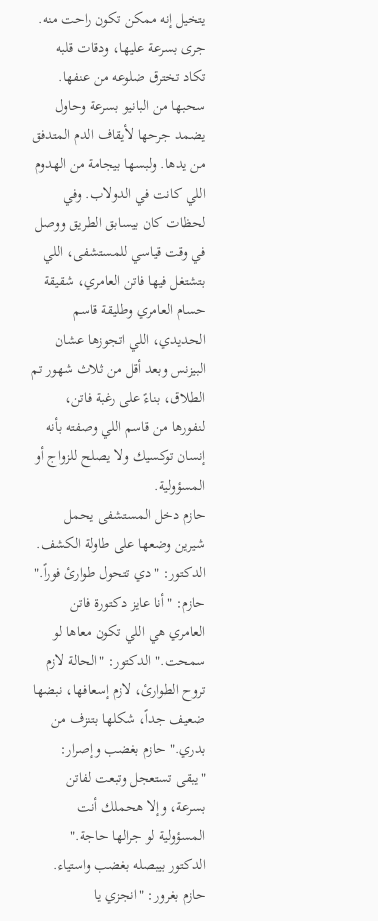يتخيل إنه ممكن تكون راحت منه.
جرى بسرعة عليها، ودقات قلبه تكاد تخترق ضلوعه من عنفها. سحبها من البانيو بسرعة وحاول يضمد جرحها لأيقاف الدم المتدفق من يدها. ولبسها بيجامة من الهدوم اللي كانت في الدولاب. وفي لحظات كان بيسابق الطريق ووصل في وقت قياسي للمستشفى، اللي بتشتغل فيها فاتن العامري، شقيقة حسام العامري وطليقة قاسم الحديدي، اللي اتجوزها عشان البيزنس وبعد أقل من ثلاث شهور تم الطلاق، بناءً على رغبة فاتن، لنفورها من قاسم اللي وصفته بأنه إنسان توكسيك ولا يصلح للزواج أو المسؤولية.
حازم دخل المستشفى يحمل شيرين وضعها على طاولة الكشف. الدكتور: "دي تتحول طوارئ فوراً." حازم: "أنا عايز دكتورة فاتن العامري هي اللي تكون معاها لو سمحت." الدكتور: "الحالة لازم تروح الطوارئ، لازم إسعافها، نبضها ضعيف جداً، شكلها بتنزف من بدري." حازم بغضب وإصرار: "يبقى تستعجل وتبعت لفاتن بسرعة، وإلا هحملك أنت المسؤولية لو جرالها حاجة." الدكتور بيبصله بغضب واستياء. حازم بغرور: "انجزي يا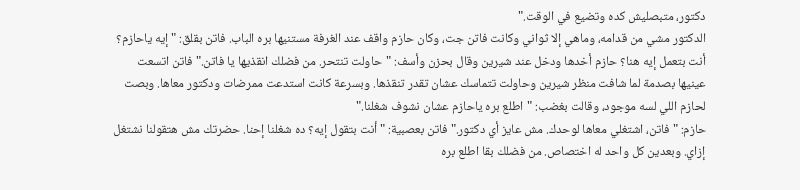دكتور، متبصليش كده وتضيع في الوقت."
الدكتور مشي من قدامه، وماهي إلا ثواني وكانت فاتن جت، وكان حازم واقف عند الغرفة مستنيها بره الباب. فاتن بقلق: "إيه ياحازم؟ أنت بتعمل إيه هنا؟ حازم أخدها ودخل عند شيرين وقال بحزن وأسف: "حاولت تنتحر. من فضلك انقذيها يا فاتن." فاتن اتسعت عينيها بصدمة لما شافت منظر شيرين وحاولت تتماسك عشان تقدر تنقذها. وبسرعة كانت استدعت ممرضات ودكتور معاها. وبصت لحازم اللي لسه موجود، وقالت بغضب: "اطلع بره ياحازم عشان نشوف شغلنا."
حازم: "فاتن، اشتغلي معاها لوحدك. مش عايز أي دكتور." فاتن بعصبية: "أنت بتقول إيه؟ ده شغلنا إحنا. حضرتك مش هتقولنا نشتغل إزاي. وبعدين كل واحد له اختصاص. من فضلك بقا اطلع بره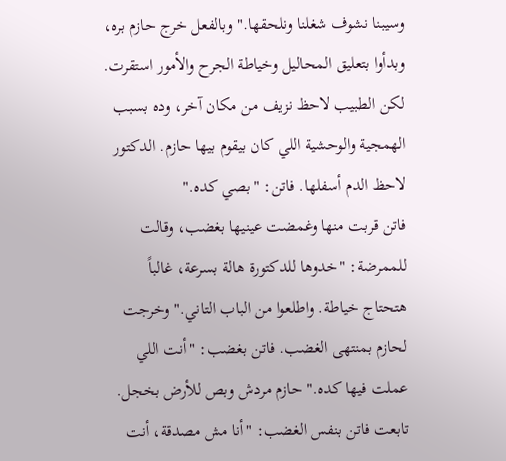وسيبنا نشوف شغلنا ونلحقها." وبالفعل خرج حازم بره، وبدأوا بتعليق المحاليل وخياطة الجرح والأمور استقرت. لكن الطبيب لاحظ نزيف من مكان آخر، وده بسبب الهمجية والوحشية اللي كان بيقوم بيها حازم. الدكتور لاحظ الدم أسفلها. فاتن: "بصي كده."
فاتن قربت منها وغمضت عينيها بغضب، وقالت للممرضة: "خدوها للدكتورة هالة بسرعة، غالباً هتحتاج خياطة. واطلعوا من الباب التاني." وخرجت لحازم بمنتهى الغضب. فاتن بغضب: "أنت اللي عملت فيها كده." حازم مردش وبص للأرض بخجل. تابعت فاتن بنفس الغضب: "أنا مش مصدقة، أنت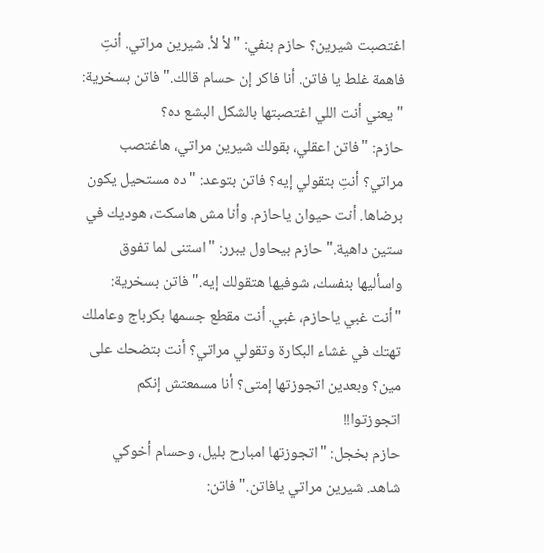اغتصبت شيرين؟ حازم بنفي: "لأ لأ. شيرين مراتي. أنتِ فاهمة غلط يا فاتن. أنا فاكر إن حسام قالك." فاتن بسخرية: "يعني أنت اللي اغتصبتها بالشكل البشع ده؟
حازم: "فاتن اعقلي، بقولك شيرين مراتي، هاغتصب مراتي؟ أنتِ بتقولي إيه؟ فاتن بتوعد: "ده مستحيل يكون برضاها. أنت حيوان ياحازم. وأنا مش هاسكت، هوديك في ستين داهية." حازم بيحاول يبرر: "استنى لما تفوق واسأليها بنفسك، شوفيها هتقولك إيه." فاتن بسخرية: "أنت غبي ياحازم، غبي. أنت مقطع جسمها بكرباج وعاملك تهتك في غشاء البكارة وتقولي مراتي؟ أنت بتضحك على مين؟ وبعدين اتجوزتها إمتى؟ أنا مسمعتش إنكم اتجوزتوا!!
حازم بخجل: "اتجوزتها امبارح بليل، وحسام أخوكي شاهد. شيرين مراتي يافاتن." فاتن: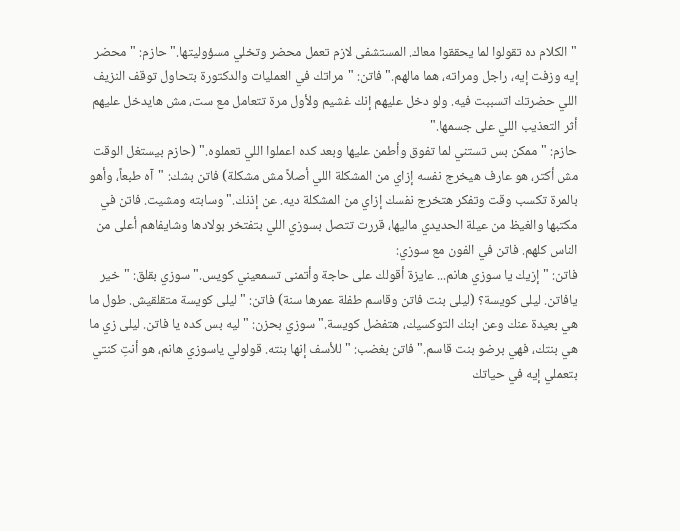"الكلام ده تقولوا لما يحققوا معاك. المستشفى لازم تعمل محضر وتخلي مسؤوليتها." حازم: "محضر إيه وزفت إيه، راجل ومراته، هما مالهم." فاتن: "مراتك في العمليات والدكتورة بتحاول توقف النزيف اللي حضرتك اتسببت فيه. ولو دخل عليهم إنك غشيم ولأول مرة تتعامل مع ست، مش هايدخل عليهم أثر التعذيب اللي على جسمها."
حازم: "ممكن بس تستني لما تفوق وأطمن عليها وبعد كده اعملوا اللي تعملوه." (حازم بيستغل الوقت مش أكتر، هو عارف هيخرج نفسه إزاي من المشكلة اللي أصلاً مش مشكلة) فاتن بشك: "آه طبعاً، وأهو بالمرة تكسب وقت وتفكر هتخرج نفسك إزاي من المشكلة ديه. عن إذنك." وسابته ومشيت. فاتن في مكتبها والغيظ من عيلة الحديدي ماليها، قررت تتصل بسوزي اللي بتفتخر بولادها وشايفاهم أعلى من الناس كلهم. فاتن في الفون مع سوزي:
فاتن: "إزيك يا سوزي هانم... عايزة أقولك على حاجة وأتمنى تسمعيني كويس." سوزي بقلق: "خير يافاتن. ليلى كويسة؟ (ليلى بنت فاتن وقاسم طفلة عمرها سنة) فاتن: "ليلى كويسة متقلقيش. طول ما هي بعيدة عنك وعن ابنك التوكسيك، هتفضل كويسة." سوزي بحزن: "ليه بس كده يا فاتن. ليلى زي ما هي بنتك، فهي برضو بنت قاسم." فاتن بغضب: "للأسف إنها بنته. قولولي ياسوزي هانم، هو أنتِ كنتي بتعملي إيه في حياتك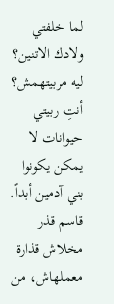لما خلفتي ولادك الاتنين؟ ليه مربيتهمش؟
أنتِ ربيتي حيوانات لا يمكن يكونوا بني آدمين أبداً. قاسم قذر مخلاش قذارة معملهاش، من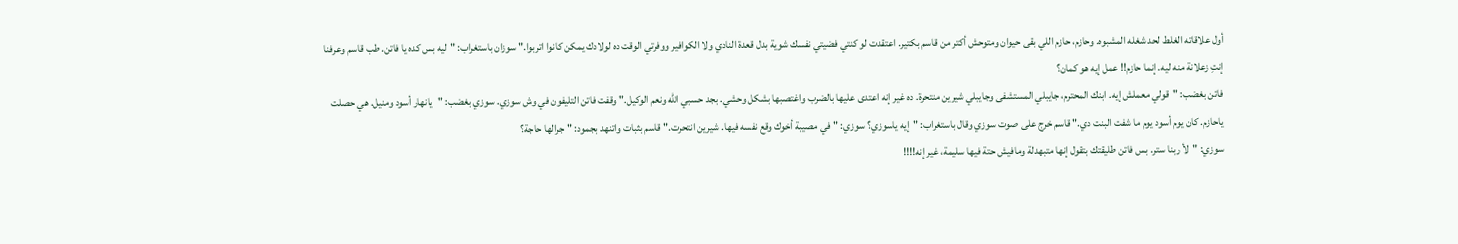أول علاقاته الغلط لحد شغله المشبوه. وحازم، حازم اللي بقى حيوان ومتوحش أكتر من قاسم بكتير. اعتقدت لو كنتي فضيتي نفسك شوية بدل قعدة النادي ولا الكوافير ووفرتي الوقت ده لولادك يمكن كانوا اتربوا." سوزان باستغراب: "ليه بس كده يا فاتن. طب قاسم وعرفنا إنتِ زعلانة منه ليه. إنما حازم!! عمل إيه هو كمان؟
فاتن بغضب: "قولي معملش إيه. ابنك المحترم، جايبلي المستشفى وجايبلي شيرين منتحرة. ده غير إنه اعتدى عليها بالضرب واغتصبها بشكل وحشي. بجد حسبي الله ونعم الوكيل." وقفت فاتن التليفون في وش سوزي. سوزي بغضب: "يانهار أسود ومنيل. هي حصلت ياحازم. كان يوم أسود يوم ما شفت البنت دي." قاسم خرج على صوت سوزي وقال باستغراب: "إيه ياسوزي؟ سوزي: "في مصيبة أخوك وقع نفسه فيها. شيرين انتحرت." قاسم بثبات واتنهد بجمود: "جرالها حاجة؟
سوزي: "لأ ربنا ستر. بس فاتن طليقتك بتقول إنها متبهدلة ومافيش حتة فيها سليمة، غير إنه!!!!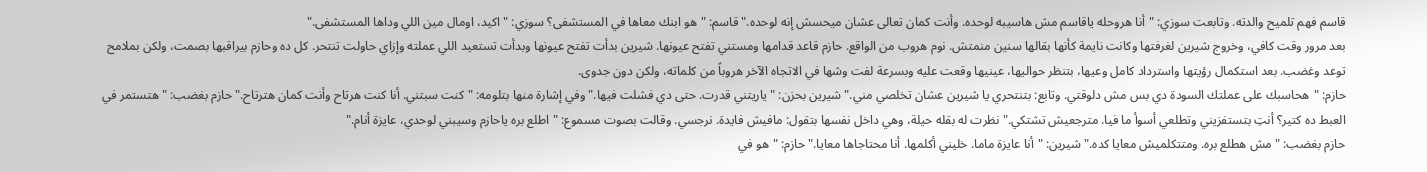قاسم فهم تلميح والدته. وتابعت سوزي: "أنا هروحله ياقاسم مش هاسيبه لوحده. وأنت كمان تعالى عشان ميحسش إنه لوحده." قاسم: "هو ابنك معاها في المستشفى؟ سوزي: "اكيد، اومال مين اللي وداها المستشفى."
بعد مرور وقت كافي، وخروج شيرين لغرفتها وكانت نايمة كأنها بقالها سنين منمتش. نوم هروب من الواقع. حازم قاعد قدامها ومستني تفتح عيونها. شيرين بدأت تفتح عيونها وبدأت تستعيد اللي عملته وإزاي حاولت تنتحر. كل ده وحازم بيراقبها بصمت، ولكن بملامح توعد وغضب. بعد استكمال رؤيتها واسترداد كامل وعيها، بتنظر حواليها، عينيها وقعت عليه وبسرعة لفت وشها في الاتجاه الآخر هروباً من كلماته، ولكن دون جدوى.
حازم: "هحاسبك على عملتك السودة دي بس مش دلوقتي. وتابع: بتنتحري يا شيرين عشان تخلصي مني." شيرين بحزن: "ياريتني قدرت. حتى دي فشلت فيها." وفي إشارة منها بتلومه: "كنت سبتني. أنا كنت هرتاح وأنت كمان هترتاح." حازم بغضب: "هتستمر في العبط ده كتير؟ أنتِ بتستفزيني وتطلعي أسوأ ما فيا. مترجعيش تشتكي." نظرت له بقله حيلة، وهي داخل نفسها بتقول: مافيش فايدة. نرجسي. وقالت بصوت مسموع: "اطلع بره ياحازم وسيبني لوحدي، عايزة أنام."
حازم بغضب: "مش هطلع بره. ومتتكلميش معايا كده." شيرين: "أنا عايزة ماما. خليني أكلمها. أنا محتاجاها معايا." حازم: "هو في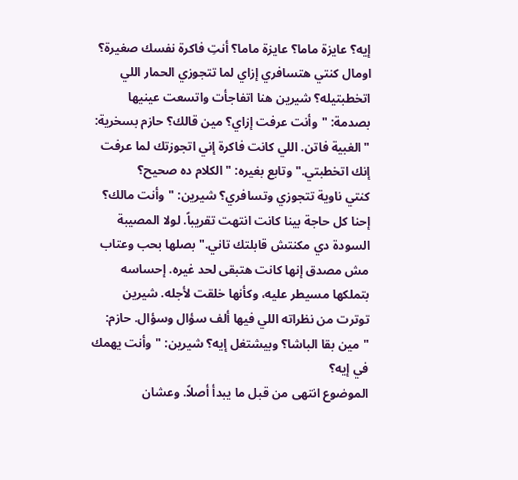إيه؟ عايزة ماما؟ عايزة ماما؟ أنتِ فاكرة نفسك صغيرة؟ اومال كنتي هتسافري إزاي لما تتجوزي الحمار اللي اتخطبتيله؟ شيرين هنا اتفاجأت واتسعت عينيها بصدمة: "وأنت عرفت إزاي؟ مين قالك؟ حازم بسخرية: "الغبية فاتن. اللي كانت فاكرة إني اتجوزتك لما عرفت إنك اتخطبتي." وتابع بغيره: "الكلام ده صحيح؟
كنتي ناوية تتجوزي وتسافري؟ شيرين: "وأنت مالك؟ إحنا كل حاجة بينا كانت انتهت تقريباً. لولا المصيبة السودة دي مكنتش قابلتك تاني." بصلها بحب وعتاب مش مصدق إنها كانت هتبقى لحد غيره. إحساسه بتملكها مسيطر عليه، وكأنها خلقت لأجله. شيرين توترت من نظراته اللي فيها ألف سؤال وسؤال. حازم: "مين بقا الباشا؟ وبيشتغل إيه؟ شيرين: "وأنت يهمك في إيه؟
الموضوع انتهى من قبل ما يبدأ أصلاً. وعشان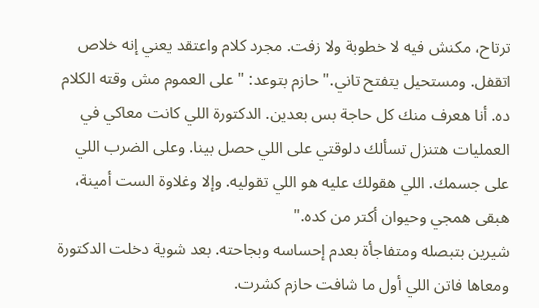ترتاح، مكنش فيه لا خطوبة ولا زفت. مجرد كلام واعتقد يعني إنه خلاص اتقفل. ومستحيل يتفتح تاني." حازم بتوعد: "على العموم مش وقته الكلام ده. أنا هعرف منك كل حاجة بس بعدين. الدكتورة اللي كانت معاكي في العمليات هتنزل تسألك دلوقتي على اللي حصل بينا. وعلى الضرب اللي على جسمك. اللي هقولك عليه هو اللي تقوليه. وإلا وغلاوة الست أمينة، هبقى همجي وحيوان أكتر من كده."
شيرين بتبصله ومتفاجأة بعدم إحساسه وبجاحته. بعد شوية دخلت الدكتورة ومعاها فاتن اللي أول ما شافت حازم كشرت.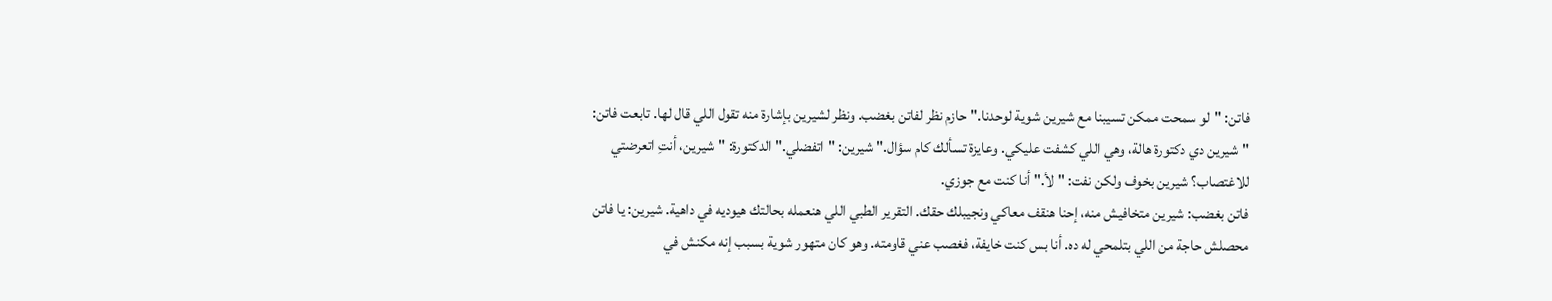فاتن: "لو سمحت ممكن تسيبنا مع شيرين شوية لوحدنا." حازم نظر لفاتن بغضب. ونظر لشيرين بإشارة منه تقول اللي قال لها. تابعت فاتن: "شيرين دي دكتورة هالة، وهي اللي كشفت عليكي. وعايزة تسألك كام سؤال." شيرين: "اتفضلي." الدكتورة: "شيرين، أنتِ اتعرضتي للاغتصاب؟ شيرين بخوف ولكن نفت: "لأ." أنا كنت مع جوزي.
فاتن بغضب: شيرين متخافيش منه، إحنا هنقف معاكي ونجيبلك حقك. التقرير الطبي اللي هنعمله بحالتك هيوديه في داهية. شيرين: يا فاتن محصلش حاجة من اللي بتلمحي له ده. أنا بس كنت خايفة، فغصب عني قاومته. وهو كان متهور شوية بسبب إنه مكنش في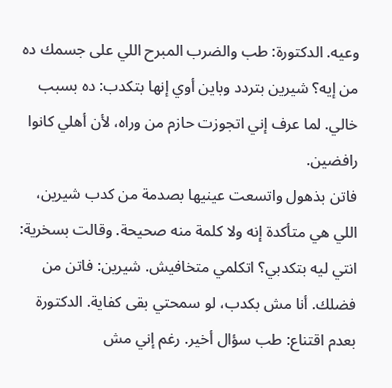وعيه. الدكتورة: طب والضرب المبرح اللي على جسمك ده من إيه؟ شيرين بتردد وباين أوي إنها بتكدب: ده بسبب خالي. لما عرف إني اتجوزت حازم من وراه، لأن أهلي كانوا رافضين.
فاتن بذهول واتسعت عينيها بصدمة من كدب شيرين، اللي هي متأكدة إنه ولا كلمة منه صحيحة. وقالت بسخرية: انتي ليه بتكدبي؟ اتكلمي متخافيش. شيرين: فاتن من فضلك. أنا مش بكدب، لو سمحتي بقى كفاية. الدكتورة بعدم اقتناع: طب سؤال أخير. رغم إني مش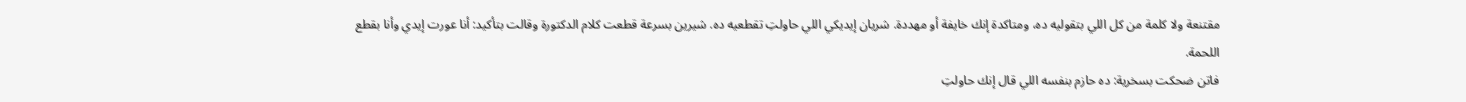مقتنعة ولا كلمة من كل اللي بتقوليه ده، ومتاكدة إنك خايفة أو مهددة. شريان إيديكي اللي حاولتِ تقطعيه ده. شيرين بسرعة قطعت كلام الدكتورة وقالت بتأكيد: أنا عورت إيدي وأنا بقطع اللحمة.
فاتن ضحكت بسخرية: ده حازم بنفسه اللي قال إنك حاولتِ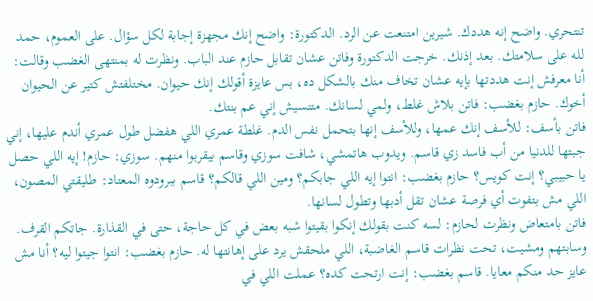تنتحري. واضح إنه هددك. شيرين امتنعت عن الرد. الدكتورة: واضح إنك مجهزة إجابة لكل سؤال. على العموم، حمد لله على سلامتك. بعد إذنك. خرجت الدكتورة وفاتن عشان تقابل حازم عند الباب. ونظرت له بمنتهى الغضب وقالت: أنا معرفش إنت هددتها بإيه عشان تخاف منك بالشكل ده، بس عايزة أقولك إنك حيوان. مختلفتش كتير عن الحيوان أخوك. حازم بغضب: فاتن بلاش غلط، ولمي لسانك. متنسيش إني عم بنتك.
فاتن بأسف: للأسف إنك عمها، وللأسف إنها بتحمل نفس الدم. غلطة عمري اللي هفضل طول عمري أندم عليها، إني جبتها للدنيا من أب فاسد زي قاسم. ويدوب هاتمشي، شافت سوزي وقاسم بيقربوا منهم. سوزي: حازم! إيه اللي حصل يا حبيبي؟ إنت كويس؟ حازم بغضب: انتوا إيه اللي جابكم؟ ومين اللي قالكم؟ قاسم ببرودوه المعتاد: طليقتي المصون، اللي مش بتفوت أي فرصة عشان تقل أدبها وتطول لسانها.
فاتن بامتعاض ونظرت لحازم: لسه كنت بقولك إنكوا بقيتوا شبه بعض في كل حاجة، حتى في القذارة. جاتكم القرف. وسابتهم ومشيت، تحت نظرات قاسم الغاضبة، اللي ملحقش يرد على إهانتها له. حازم بغضب: انتوا جيتوا ليه؟ أنا مش عايز حد منكم معايا. قاسم بغضب: إنت ارتحت كده؟ عملت اللي في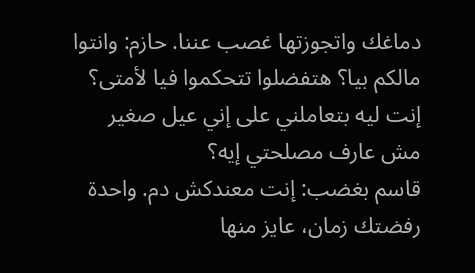دماغك واتجوزتها غصب عننا. حازم: وانتوا مالكم بيا؟ هتفضلوا تتحكموا فيا لأمتى؟ إنت ليه بتعاملني على إني عيل صغير مش عارف مصلحتي إيه؟
قاسم بغضب: إنت معندكش دم. واحدة رفضتك زمان، عايز منها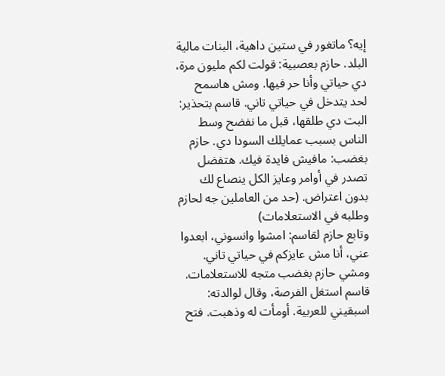إيه؟ ماتغور في ستين داهية، البنات مالية البلد. حازم بعصبية: قولت لكم مليون مرة، دي حياتي وأنا حر فيها. ومش هاسمح لحد يتدخل في حياتي تاني. قاسم بتحذير: البت دي طلقها، قبل ما نفضح وسط الناس بسبب عمايلك السودا دي. حازم بغضب: مافيش فايدة فيك. هتفضل تصدر في أوامر وعايز الكل ينصاع لك بدون اعتراض. (حد من العاملين جه لحازم وطلبه في الاستعلامات)
وتابع حازم لقاسم: امشوا وانسوني، ابعدوا عني، أنا مش عايزكم في حياتي تاني. ومشي حازم بغضب متجه للاستعلامات. قاسم استغل الفرصة، وقال لوالدته: اسبقيني للعربية. أومأت له وذهبت. فتح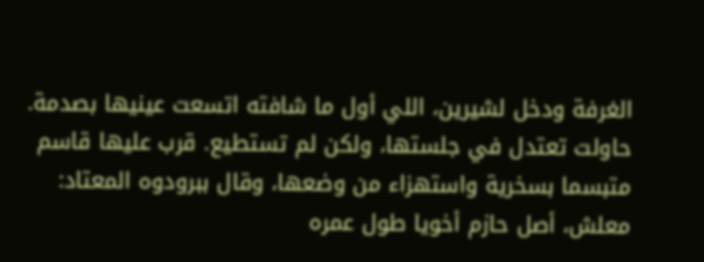الغرفة ودخل لشيرين، اللي أول ما شافته اتسعت عينيها بصدمة. حاولت تعتدل في جلستها، ولكن لم تستطيع. قرب عليها قاسم متبسما بسخرية واستهزاء من وضعها، وقال ببرودوه المعتاد: معلش، أصل حازم أخويا طول عمره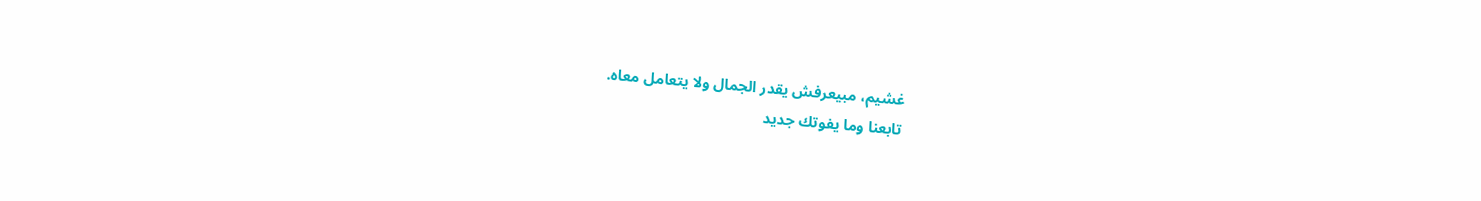غشيم، مبيعرفش يقدر الجمال ولا يتعامل معاه.
تابعنا وما يفوتك جديد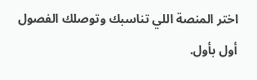اختر المنصة اللي تناسبك وتوصلك الفصول أول بأول.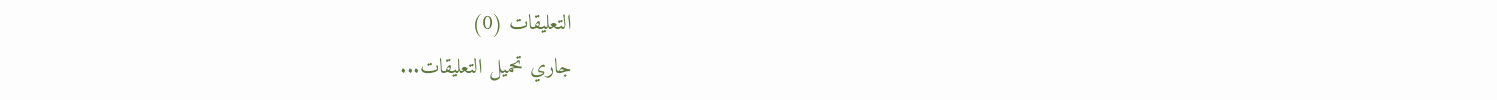التعليقات (0)
جاري تحميل التعليقات...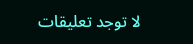لا توجد تعليقات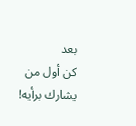بعد
كن أول من يشارك برأيه!